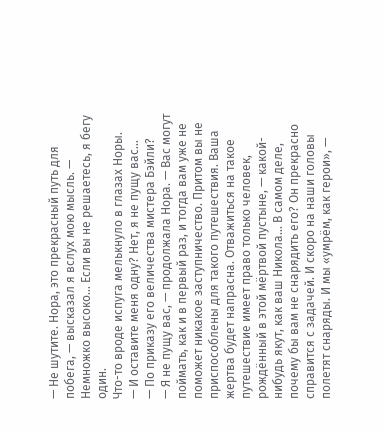— Не шутите. Нора, это прекрасный путь для побега, — высказал я вслух мою мысль. — Немножко высоко… Если вы не решаетесь, я бегу один.
Что-то вроде испуга мелькнуло в глазах Норы.
— И оставите меня одну? Нет, я не пущу вас…
— По приказу его величества мистера Бэйли?
— Я не пущу вас, — продолжала Нора. — Вас могут поймать, как и в первый раз, и тогда вам уже не поможет никакое заступничество. Притом вы не приспособлены для такого путешествия. Ваша жертва будет напрасна. Отважиться на такое путешествие имеет право только человек, рождённый в этой мёртвой пустыне, — какой-нибудь якут, как ваш Никола… В самом деле, почему бы вам не снарядить его? Он прекрасно справится с задачей. И скоро на наши головы полетят снаряды. И мы «умрём, как герои», —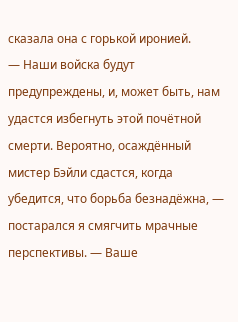сказала она с горькой иронией.
— Наши войска будут предупреждены, и, может быть, нам удастся избегнуть этой почётной смерти. Вероятно, осаждённый мистер Бэйли сдастся, когда убедится, что борьба безнадёжна, — постарался я смягчить мрачные перспективы. — Ваше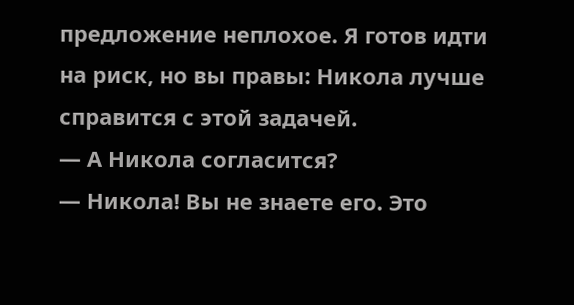предложение неплохое. Я готов идти на риск, но вы правы: Никола лучше справится с этой задачей.
— А Никола согласится?
— Никола! Вы не знаете его. Это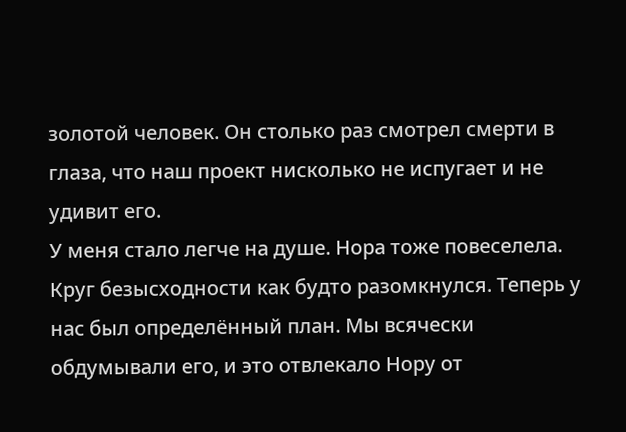золотой человек. Он столько раз смотрел смерти в глаза, что наш проект нисколько не испугает и не удивит его.
У меня стало легче на душе. Нора тоже повеселела. Круг безысходности как будто разомкнулся. Теперь у нас был определённый план. Мы всячески обдумывали его, и это отвлекало Нору от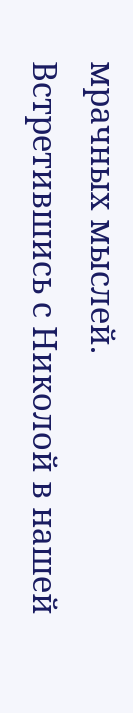мрачных мыслей.
Встретившись с Николой в нашей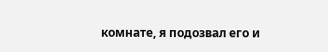комнате, я подозвал его и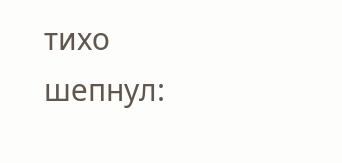тихо шепнул: